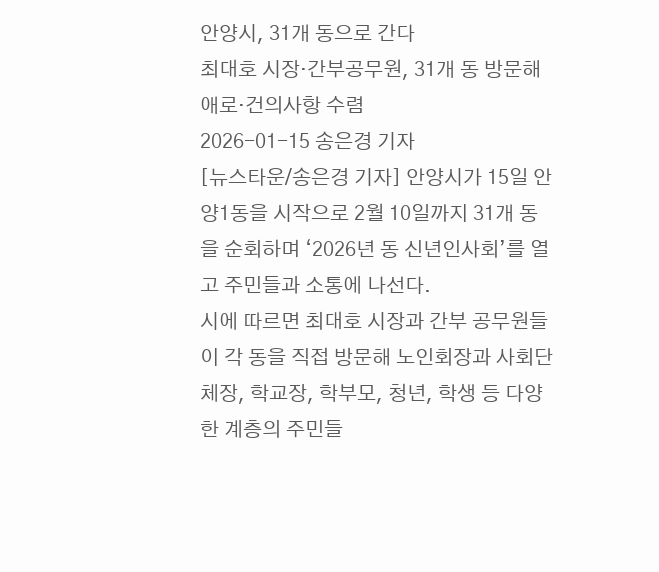안양시, 31개 동으로 간다
최대호 시장·간부공무원, 31개 동 방문해 애로·건의사항 수렴
2026-01-15 송은경 기자
[뉴스타운/송은경 기자] 안양시가 15일 안양1동을 시작으로 2월 10일까지 31개 동을 순회하며 ‘2026년 동 신년인사회’를 열고 주민들과 소통에 나선다.
시에 따르면 최대호 시장과 간부 공무원들이 각 동을 직접 방문해 노인회장과 사회단체장, 학교장, 학부모, 청년, 학생 등 다양한 계층의 주민들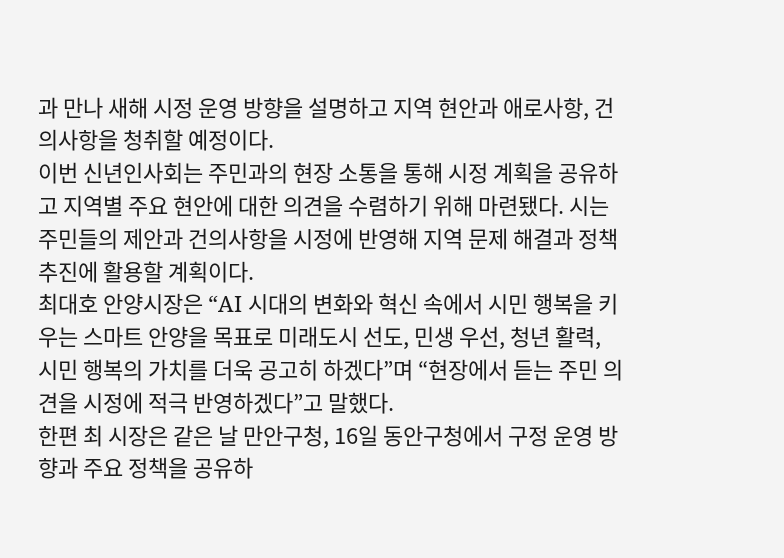과 만나 새해 시정 운영 방향을 설명하고 지역 현안과 애로사항, 건의사항을 청취할 예정이다.
이번 신년인사회는 주민과의 현장 소통을 통해 시정 계획을 공유하고 지역별 주요 현안에 대한 의견을 수렴하기 위해 마련됐다. 시는 주민들의 제안과 건의사항을 시정에 반영해 지역 문제 해결과 정책 추진에 활용할 계획이다.
최대호 안양시장은 “AI 시대의 변화와 혁신 속에서 시민 행복을 키우는 스마트 안양을 목표로 미래도시 선도, 민생 우선, 청년 활력, 시민 행복의 가치를 더욱 공고히 하겠다”며 “현장에서 듣는 주민 의견을 시정에 적극 반영하겠다”고 말했다.
한편 최 시장은 같은 날 만안구청, 16일 동안구청에서 구정 운영 방향과 주요 정책을 공유하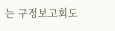는 구정보고회도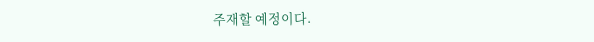주재할 예정이다.